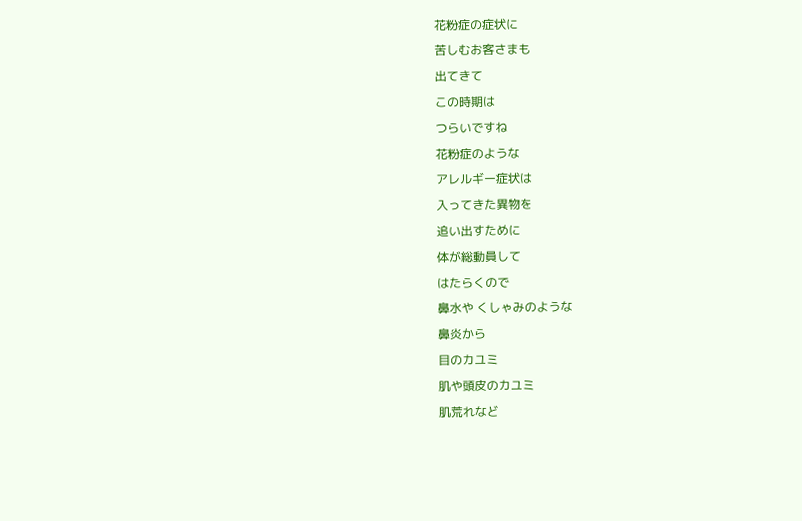花粉症の症状に
苦しむお客さまも
出てきて
この時期は
つらいですね
花粉症のような
アレルギー症状は
入ってきた異物を
追い出すために
体が総動員して
はたらくので
鼻水や くしゃみのような
鼻炎から
目のカユミ
肌や頭皮のカユミ
肌荒れなど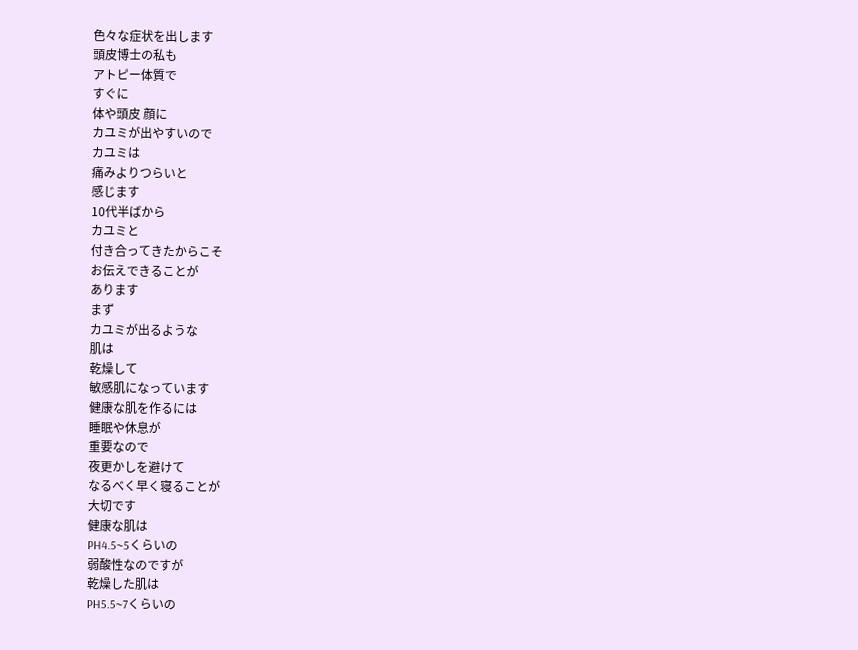色々な症状を出します
頭皮博士の私も
アトピー体質で
すぐに
体や頭皮 顔に
カユミが出やすいので
カユミは
痛みよりつらいと
感じます
10代半ばから
カユミと
付き合ってきたからこそ
お伝えできることが
あります
まず
カユミが出るような
肌は
乾燥して
敏感肌になっています
健康な肌を作るには
睡眠や休息が
重要なので
夜更かしを避けて
なるべく早く寝ることが
大切です
健康な肌は
PH4.5~5くらいの
弱酸性なのですが
乾燥した肌は
PH5.5~7くらいの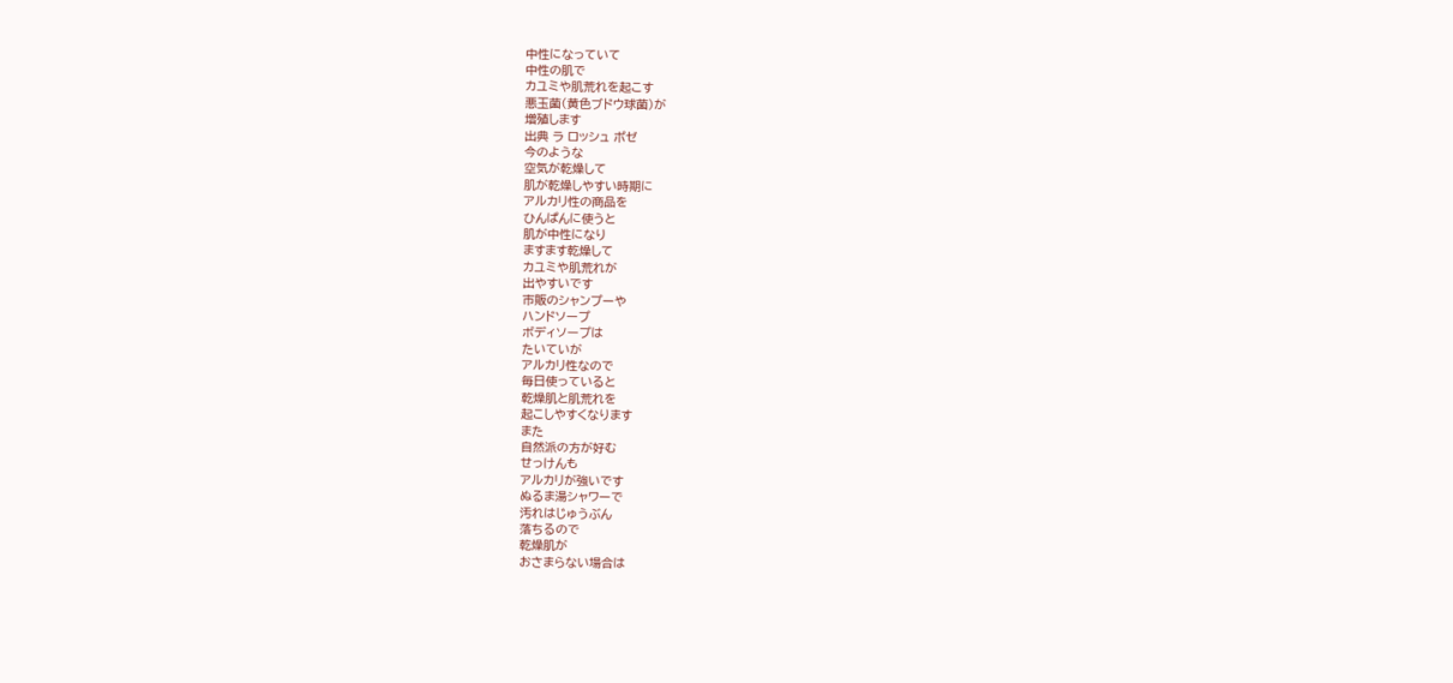中性になっていて
中性の肌で
カユミや肌荒れを起こす
悪玉菌(黄色ブドウ球菌)が
増殖します
出典 ラ ロッシュ ポゼ
今のような
空気が乾燥して
肌が乾燥しやすい時期に
アルカリ性の商品を
ひんぱんに使うと
肌が中性になり
ますます乾燥して
カユミや肌荒れが
出やすいです
市販のシャンプーや
ハンドソープ
ボディソープは
たいていが
アルカリ性なので
毎日使っていると
乾燥肌と肌荒れを
起こしやすくなります
また
自然派の方が好む
せっけんも
アルカリが強いです
ぬるま湯シャワーで
汚れはじゅうぶん
落ちるので
乾燥肌が
おさまらない場合は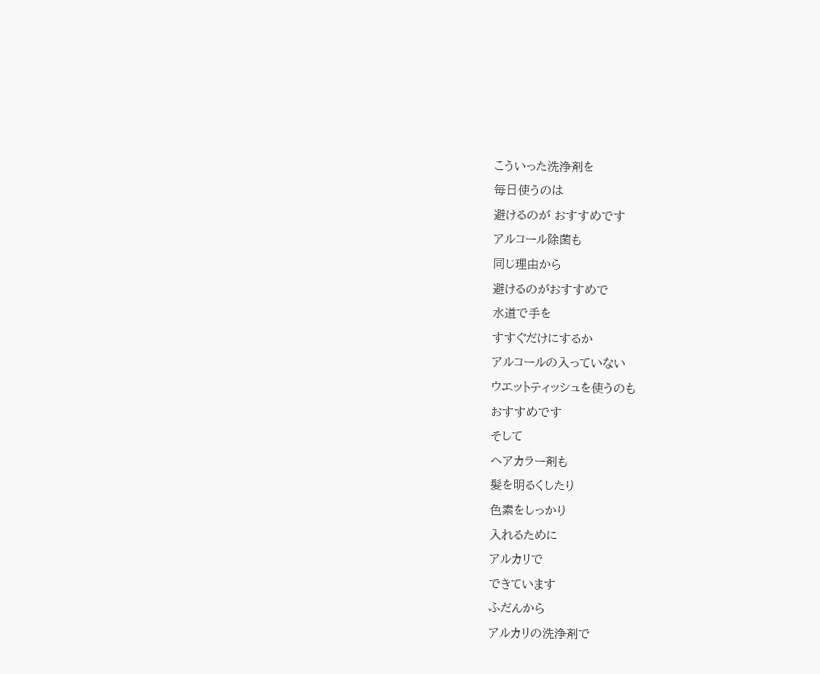こういった洗浄剤を
毎日使うのは
避けるのが おすすめです
アルコール除菌も
同じ理由から
避けるのがおすすめで
水道で手を
すすぐだけにするか
アルコールの入っていない
ウエットティッシュを使うのも
おすすめです
そして
ヘアカラー剤も
髪を明るくしたり
色素をしっかり
入れるために
アルカリで
できています
ふだんから
アルカリの洗浄剤で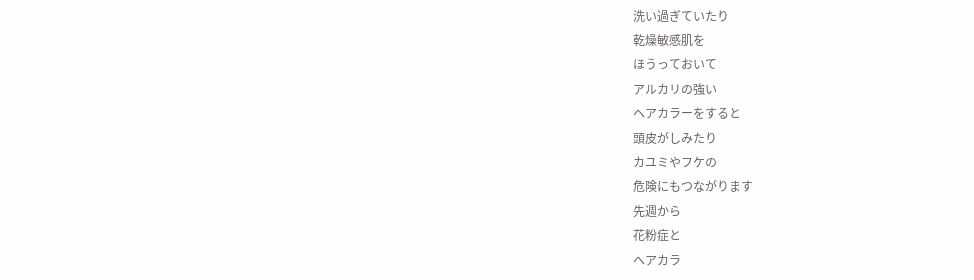洗い過ぎていたり
乾燥敏感肌を
ほうっておいて
アルカリの強い
ヘアカラーをすると
頭皮がしみたり
カユミやフケの
危険にもつながります
先週から
花粉症と
ヘアカラ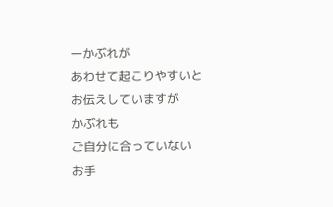ーかぶれが
あわせて起こりやすいと
お伝えしていますが
かぶれも
ご自分に合っていない
お手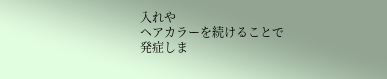入れや
ヘアカラーを続けることで
発症しま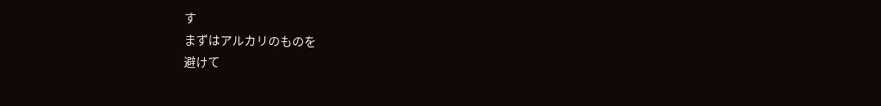す
まずはアルカリのものを
避けて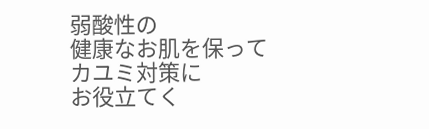弱酸性の
健康なお肌を保って
カユミ対策に
お役立てく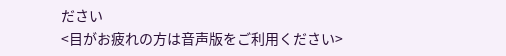ださい
<目がお疲れの方は音声版をご利用ください>